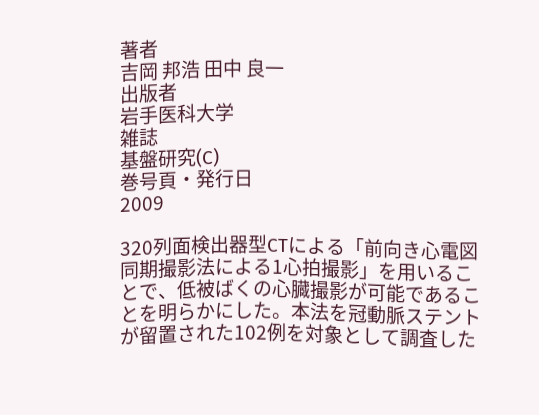著者
吉岡 邦浩 田中 良一
出版者
岩手医科大学
雑誌
基盤研究(C)
巻号頁・発行日
2009

320列面検出器型CTによる「前向き心電図同期撮影法による1心拍撮影」を用いることで、低被ばくの心臓撮影が可能であることを明らかにした。本法を冠動脈ステントが留置された102例を対象として調査した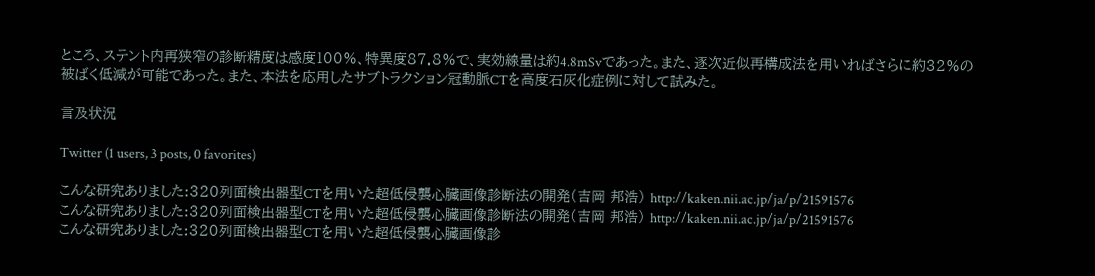ところ、ステント内再狭窄の診断精度は感度100%、特異度87.8%で、実効線量は約4.8mSvであった。また、逐次近似再構成法を用いればさらに約32%の被ばく低減が可能であった。また、本法を応用したサブトラクション冠動脈CTを高度石灰化症例に対して試みた。

言及状況

Twitter (1 users, 3 posts, 0 favorites)

こんな研究ありました:320列面検出器型CTを用いた超低侵襲心臓画像診断法の開発(吉岡 邦浩) http://kaken.nii.ac.jp/ja/p/21591576
こんな研究ありました:320列面検出器型CTを用いた超低侵襲心臓画像診断法の開発(吉岡 邦浩) http://kaken.nii.ac.jp/ja/p/21591576
こんな研究ありました:320列面検出器型CTを用いた超低侵襲心臓画像診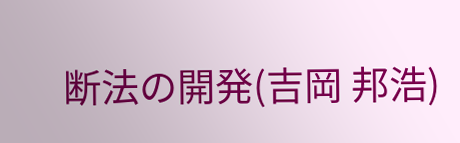断法の開発(吉岡 邦浩)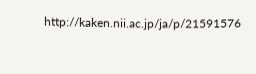http://kaken.nii.ac.jp/ja/p/21591576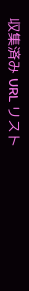収集済み URL リスト